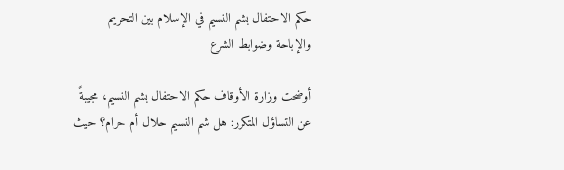حكم الاحتفال بشم النسيم في الإسلام بين التحريم والإباحة وضوابط الشرع

أوضحت وزارة الأوقاف حكم الاحتفال بشم النسيم، مجيبةً عن التساؤل المتكرر: هل شم النسيم حلال أم حرام؟ حيث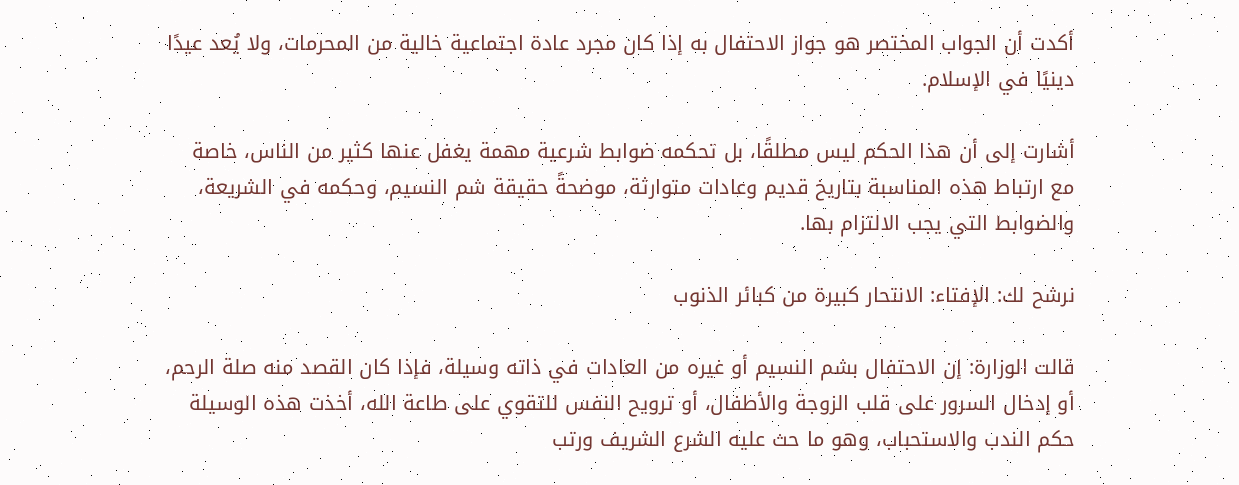أكدت أن الجواب المختصر هو جواز الاحتفال به إذا كان مجرد عادة اجتماعية خالية من المحرمات، ولا يُعد عيدًا دينيًا في الإسلام.

أشارت إلى أن هذا الحكم ليس مطلقًا، بل تحكمه ضوابط شرعية مهمة يغفل عنها كثير من الناس، خاصة مع ارتباط هذه المناسبة بتاريخ قديم وعادات متوارثة، موضحةً حقيقة شم النسيم، وحكمه في الشريعة، والضوابط التي يجب الالتزام بها.

نرشح لك: الإفتاء: الانتحار كبيرة من كبائر الذنوب

قالت الوزارة: إن الاحتفال بشم النسيم أو غيره من العادات في ذاته وسيلة، فإذا كان القصد منه صلة الرحم، أو إدخال السرور على قلب الزوجة والأطفال، أو ترويح النفس للتقوي على طاعة الله، أخذت هذه الوسيلة حكم الندب والاستحباب، وهو ما حث عليه الشرع الشريف ورتب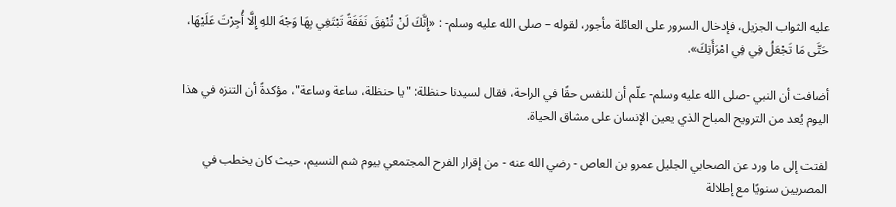عليه الثواب الجزيل، فإدخال السرور على العائلة مأجور، لقوله – صلى الله عليه وسلم- : «إِنَّكَ لَنْ تُنْفِقَ نَفَقَةً تَبْتَغِي بِهَا وَجْهَ اللهِ إِلَّا أُجِرْتَ عَلَيْهَا، حَتَّى مَا تَجْعَلُ فِي فِي امْرَأَتِكَ».

أضافت أن النبي -صلى الله عليه وسلم- علّم أن للنفس حقًا في الراحة، فقال لسيدنا حنظلة: "يا حنظلة، ساعة وساعة"، مؤكدةً أن التنزه في هذا اليوم يُعد من الترويح المباح الذي يعين الإنسان على مشاق الحياة.

لفتت إلى ما ورد عن الصحابي الجليل عمرو بن العاص - رضي الله عنه - من إقرار الفرح المجتمعي بيوم شم النسيم، حيث كان يخطب في المصريين سنويًا مع إطلالة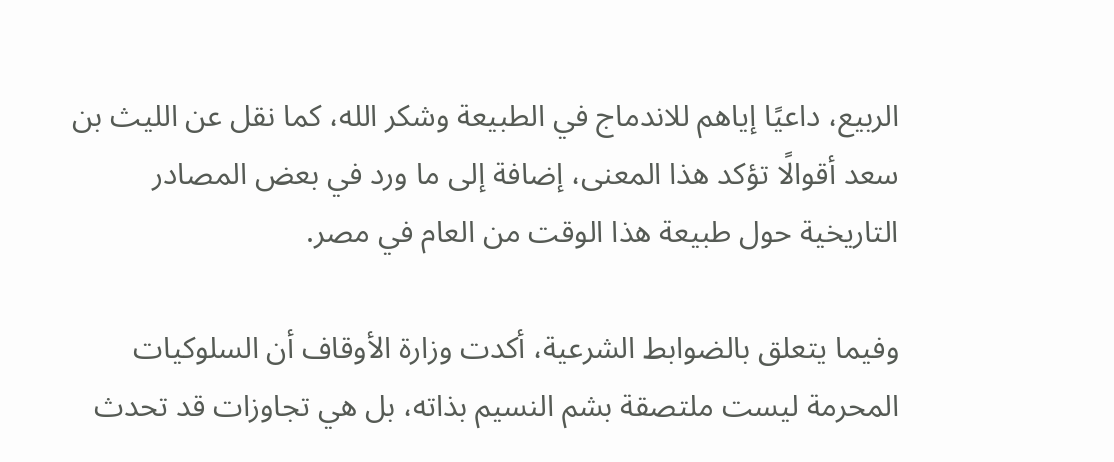الربيع، داعيًا إياهم للاندماج في الطبيعة وشكر الله، كما نقل عن الليث بن سعد أقوالًا تؤكد هذا المعنى، إضافة إلى ما ورد في بعض المصادر التاريخية حول طبيعة هذا الوقت من العام في مصر.

وفيما يتعلق بالضوابط الشرعية، أكدت وزارة الأوقاف أن السلوكيات المحرمة ليست ملتصقة بشم النسيم بذاته، بل هي تجاوزات قد تحدث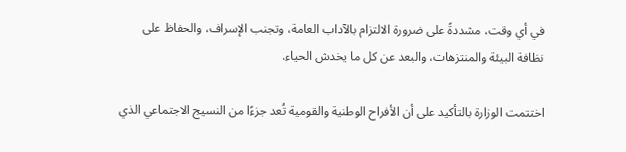في أي وقت، مشددةً على ضرورة الالتزام بالآداب العامة، وتجنب الإسراف، والحفاظ على نظافة البيئة والمنتزهات، والبعد عن كل ما يخدش الحياء.

اختتمت الوزارة بالتأكيد على أن الأفراح الوطنية والقومية تُعد جزءًا من النسيج الاجتماعي الذي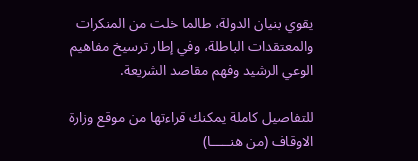يقوي بنيان الدولة، طالما خلت من المنكرات والمعتقدات الباطلة، وفي إطار ترسيخ مفاهيم الوعي الرشيد وفهم مقاصد الشريعة.

للتفاصيل كاملة يمكنك قراءتها من موقع وزارة الاوقاف (من هنـــــا)